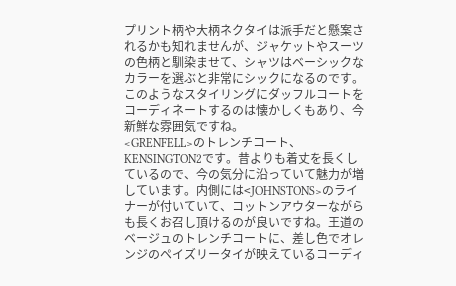プリント柄や大柄ネクタイは派手だと懸案されるかも知れませんが、ジャケットやスーツの色柄と馴染ませて、シャツはベーシックなカラーを選ぶと非常にシックになるのです。このようなスタイリングにダッフルコートをコーディネートするのは懐かしくもあり、今新鮮な雰囲気ですね。
<GRENFELL>のトレンチコート、KENSINGTON2です。昔よりも着丈を長くしているので、今の気分に沿っていて魅力が増しています。内側には<JOHNSTONS>のライナーが付いていて、コットンアウターながらも長くお召し頂けるのが良いですね。王道のベージュのトレンチコートに、差し色でオレンジのペイズリータイが映えているコーディ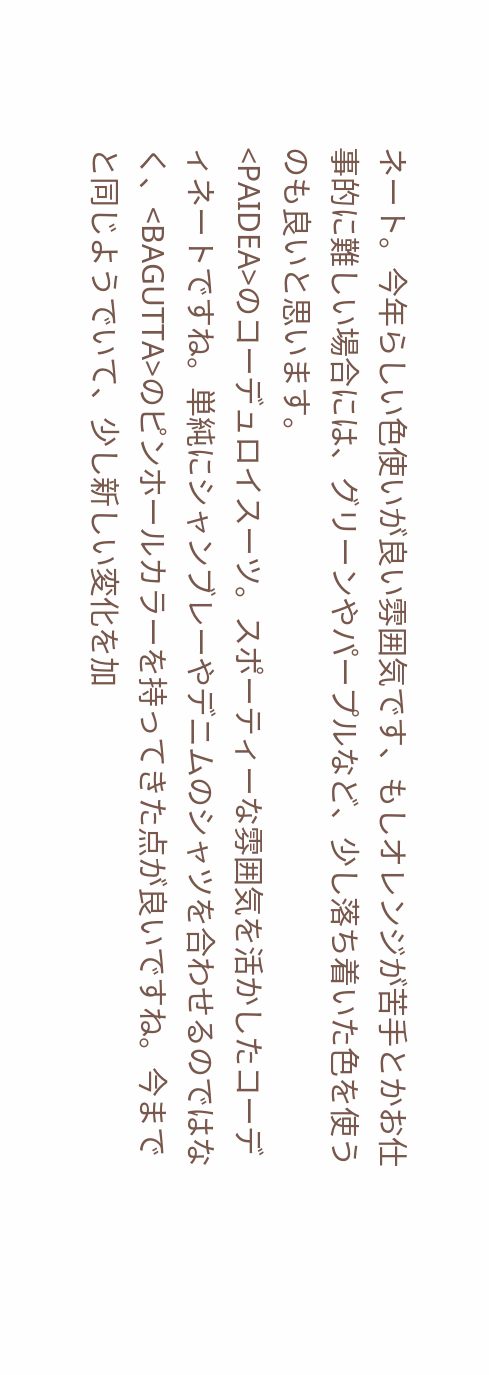ネート。今年らしい色使いが良い雰囲気です、もしオレンジが苦手とかお仕事的に難しい場合には、グリーンやパープルなど、少し落ち着いた色を使うのも良いと思います。
<PAIDEA>のコーデュロイスーツ。スポーティーな雰囲気を活かしたコーディネートですね。単純にシャンブレーやデニムのシャツを合わせるのではなく、<BAGUTTA>のピンホールカラーを持ってきた点が良いですね。今までと同じようでいて、少し新しい変化を加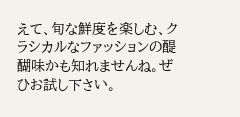えて、旬な鮮度を楽しむ、クラシカルなファッションの醍醐味かも知れませんね。ぜひお試し下さい。